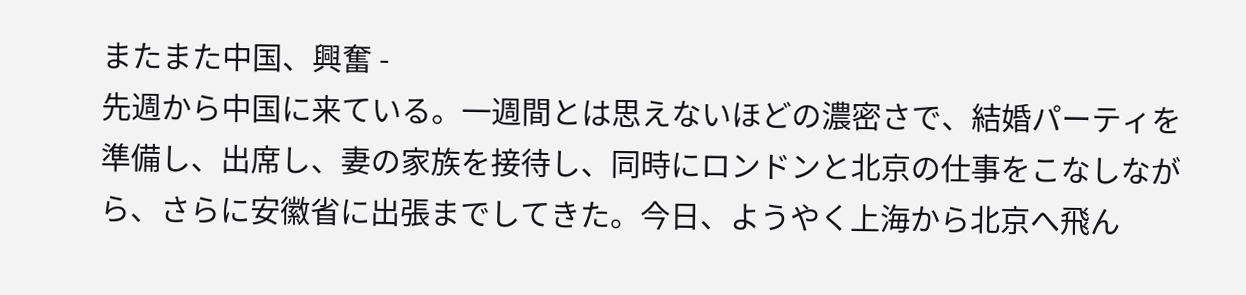またまた中国、興奮 -
先週から中国に来ている。一週間とは思えないほどの濃密さで、結婚パーティを準備し、出席し、妻の家族を接待し、同時にロンドンと北京の仕事をこなしながら、さらに安徽省に出張までしてきた。今日、ようやく上海から北京へ飛ん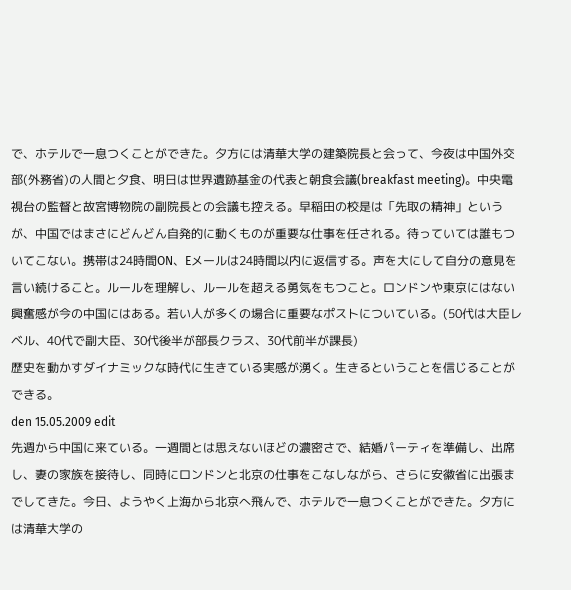で、ホテルで一息つくことができた。夕方には清華大学の建築院長と会って、今夜は中国外交部(外務省)の人間と夕食、明日は世界遺跡基金の代表と朝食会議(breakfast meeting)。中央電視台の監督と故宮博物院の副院長との会議も控える。早稲田の校是は「先取の精神」というが、中国ではまさにどんどん自発的に動くものが重要な仕事を任される。待っていては誰もついてこない。携帯は24時間ON、Eメールは24時間以内に返信する。声を大にして自分の意見を言い続けること。ルールを理解し、ルールを超える勇気をもつこと。ロンドンや東京にはない興奮感が今の中国にはある。若い人が多くの場合に重要なポストについている。(50代は大臣レベル、40代で副大臣、30代後半が部長クラス、30代前半が課長)
歴史を動かすダイナミックな時代に生きている実感が湧く。生きるということを信じることができる。
den 15.05.2009 edit
先週から中国に来ている。一週間とは思えないほどの濃密さで、結婚パーティを準備し、出席し、妻の家族を接待し、同時にロンドンと北京の仕事をこなしながら、さらに安徽省に出張までしてきた。今日、ようやく上海から北京へ飛んで、ホテルで一息つくことができた。夕方には清華大学の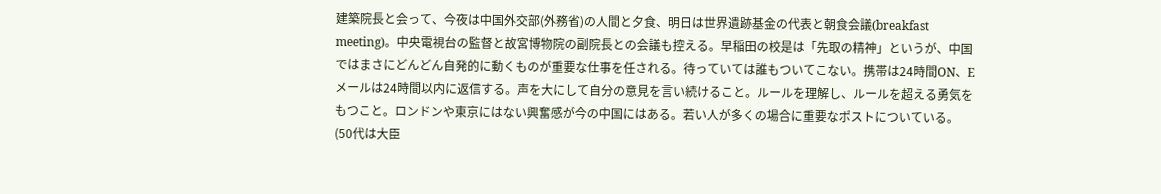建築院長と会って、今夜は中国外交部(外務省)の人間と夕食、明日は世界遺跡基金の代表と朝食会議(breakfast meeting)。中央電視台の監督と故宮博物院の副院長との会議も控える。早稲田の校是は「先取の精神」というが、中国ではまさにどんどん自発的に動くものが重要な仕事を任される。待っていては誰もついてこない。携帯は24時間ON、Eメールは24時間以内に返信する。声を大にして自分の意見を言い続けること。ルールを理解し、ルールを超える勇気をもつこと。ロンドンや東京にはない興奮感が今の中国にはある。若い人が多くの場合に重要なポストについている。(50代は大臣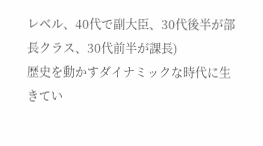レベル、40代で副大臣、30代後半が部長クラス、30代前半が課長)
歴史を動かすダイナミックな時代に生きてい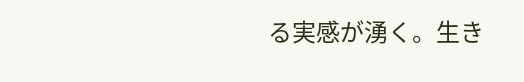る実感が湧く。生き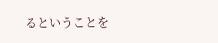るということを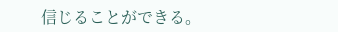信じることができる。